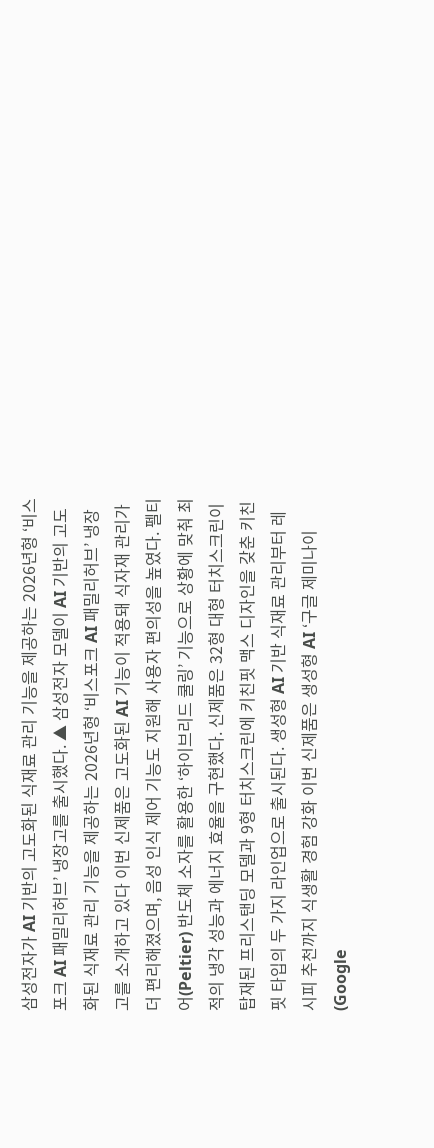삼성전자가 AI 기반의 고도화된 식재료 관리 기능을 제공하는 2026년형 ‘비스포크 AI 패밀리허브’ 냉장고를 출시했다. ▲ 삼성전자 모델이 AI 기반의 고도화된 식재료 관리 기능을 제공하는 2026년형 ‘비스포크 AI 패밀리허브’ 냉장고를 소개하고 있다 이번 신제품은 고도화된 AI 기능이 적용돼 식자재 관리가 더 편리해졌으며, 음성 인식 제어 기능도 지원해 사용자 편의성을 높였다. 펠티어(Peltier) 반도체 소자를 활용한 ‘하이브리드 쿨링’ 기능으로 상황에 맞춰 최적의 냉각 성능과 에너지 효율을 구현했다. 신제품은 32형 대형 터치스크린이 탑재된 프리스탠딩 모델과 9형 터치스크린에 키친핏 맥스 디자인을 갖춘 키친핏 타입의 두 가지 라인업으로 출시된다. 생성형 AI 기반 식재료 관리부터 레시피 추천까지 식생활 경험 강화 이번 신제품은 생성형 AI ‘구글 제미나이(Google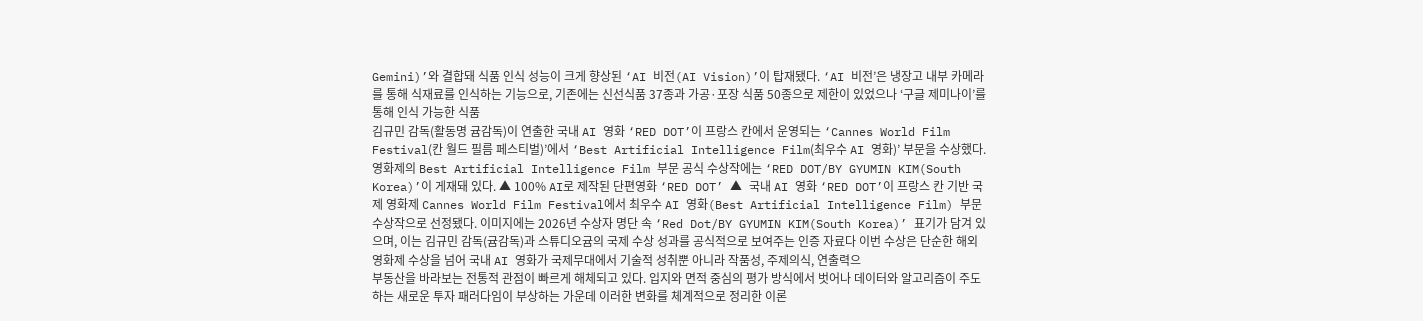Gemini)’와 결합돼 식품 인식 성능이 크게 향상된 ‘AI 비전(AI Vision)’이 탑재됐다. ‘AI 비전’은 냉장고 내부 카메라를 통해 식재료를 인식하는 기능으로, 기존에는 신선식품 37종과 가공·포장 식품 50종으로 제한이 있었으나 ‘구글 제미나이’를 통해 인식 가능한 식품
김규민 감독(활동명 귬감독)이 연출한 국내 AI 영화 ‘RED DOT’이 프랑스 칸에서 운영되는 ‘Cannes World Film Festival(칸 월드 필름 페스티벌)’에서 ‘Best Artificial Intelligence Film(최우수 AI 영화)’ 부문을 수상했다. 영화제의 Best Artificial Intelligence Film 부문 공식 수상작에는 ‘RED DOT/BY GYUMIN KIM(South Korea)’이 게재돼 있다. ▲ 100% AI로 제작된 단편영화 ‘RED DOT’ ▲ 국내 AI 영화 ‘RED DOT’이 프랑스 칸 기반 국제 영화제 Cannes World Film Festival에서 최우수 AI 영화(Best Artificial Intelligence Film) 부문 수상작으로 선정됐다. 이미지에는 2026년 수상자 명단 속 ‘Red Dot/BY GYUMIN KIM(South Korea)’ 표기가 담겨 있으며, 이는 김규민 감독(귬감독)과 스튜디오귬의 국제 수상 성과를 공식적으로 보여주는 인증 자료다 이번 수상은 단순한 해외 영화제 수상을 넘어 국내 AI 영화가 국제무대에서 기술적 성취뿐 아니라 작품성, 주제의식, 연출력으
부동산을 바라보는 전통적 관점이 빠르게 해체되고 있다. 입지와 면적 중심의 평가 방식에서 벗어나 데이터와 알고리즘이 주도하는 새로운 투자 패러다임이 부상하는 가운데 이러한 변화를 체계적으로 정리한 이론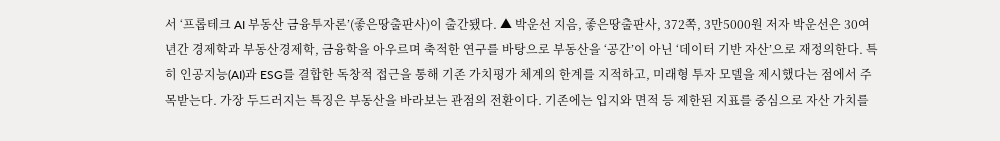서 ‘프롭테크 AI 부동산 금융투자론’(좋은땅출판사)이 출간됐다. ▲ 박운선 지음, 좋은땅출판사, 372쪽, 3만5000원 저자 박운선은 30여 년간 경제학과 부동산경제학, 금융학을 아우르며 축적한 연구를 바탕으로 부동산을 ‘공간’이 아닌 ‘데이터 기반 자산’으로 재정의한다. 특히 인공지능(AI)과 ESG를 결합한 독창적 접근을 통해 기존 가치평가 체계의 한계를 지적하고, 미래형 투자 모델을 제시했다는 점에서 주목받는다. 가장 두드러지는 특징은 부동산을 바라보는 관점의 전환이다. 기존에는 입지와 면적 등 제한된 지표를 중심으로 자산 가치를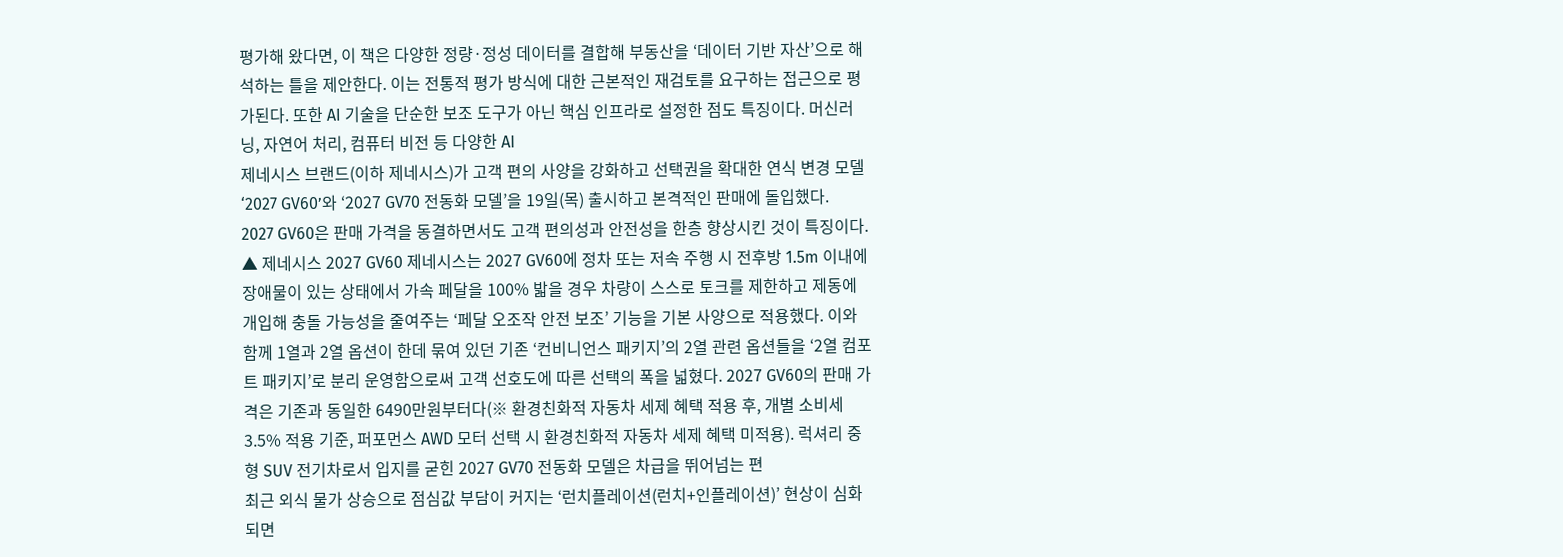평가해 왔다면, 이 책은 다양한 정량·정성 데이터를 결합해 부동산을 ‘데이터 기반 자산’으로 해석하는 틀을 제안한다. 이는 전통적 평가 방식에 대한 근본적인 재검토를 요구하는 접근으로 평가된다. 또한 AI 기술을 단순한 보조 도구가 아닌 핵심 인프라로 설정한 점도 특징이다. 머신러닝, 자연어 처리, 컴퓨터 비전 등 다양한 AI
제네시스 브랜드(이하 제네시스)가 고객 편의 사양을 강화하고 선택권을 확대한 연식 변경 모델 ‘2027 GV60’와 ‘2027 GV70 전동화 모델’을 19일(목) 출시하고 본격적인 판매에 돌입했다. 2027 GV60은 판매 가격을 동결하면서도 고객 편의성과 안전성을 한층 향상시킨 것이 특징이다. ▲ 제네시스 2027 GV60 제네시스는 2027 GV60에 정차 또는 저속 주행 시 전후방 1.5m 이내에 장애물이 있는 상태에서 가속 페달을 100% 밟을 경우 차량이 스스로 토크를 제한하고 제동에 개입해 충돌 가능성을 줄여주는 ‘페달 오조작 안전 보조’ 기능을 기본 사양으로 적용했다. 이와 함께 1열과 2열 옵션이 한데 묶여 있던 기존 ‘컨비니언스 패키지’의 2열 관련 옵션들을 ‘2열 컴포트 패키지’로 분리 운영함으로써 고객 선호도에 따른 선택의 폭을 넓혔다. 2027 GV60의 판매 가격은 기존과 동일한 6490만원부터다(※ 환경친화적 자동차 세제 혜택 적용 후, 개별 소비세 3.5% 적용 기준, 퍼포먼스 AWD 모터 선택 시 환경친화적 자동차 세제 혜택 미적용). 럭셔리 중형 SUV 전기차로서 입지를 굳힌 2027 GV70 전동화 모델은 차급을 뛰어넘는 편
최근 외식 물가 상승으로 점심값 부담이 커지는 ‘런치플레이션(런치+인플레이션)’ 현상이 심화되면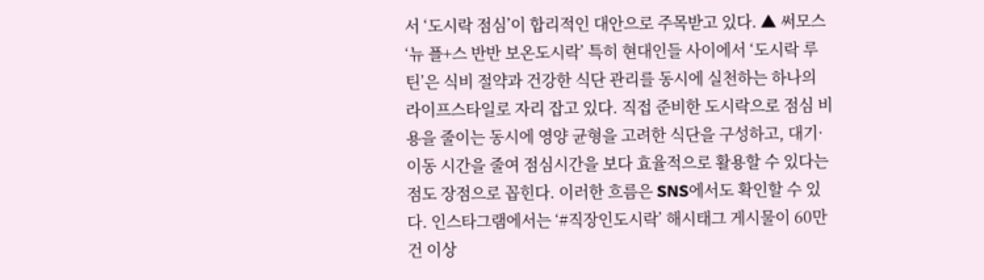서 ‘도시락 점심’이 합리적인 대안으로 주목받고 있다. ▲ 써모스 ‘뉴 플+스 반반 보온도시락’ 특히 현대인들 사이에서 ‘도시락 루틴’은 식비 절약과 건강한 식단 관리를 동시에 실천하는 하나의 라이프스타일로 자리 잡고 있다. 직접 준비한 도시락으로 점심 비용을 줄이는 동시에 영양 균형을 고려한 식단을 구성하고, 대기·이동 시간을 줄여 점심시간을 보다 효율적으로 활용할 수 있다는 점도 장점으로 꼽힌다. 이러한 흐름은 SNS에서도 확인할 수 있다. 인스타그램에서는 ‘#직장인도시락’ 해시태그 게시물이 60만 건 이상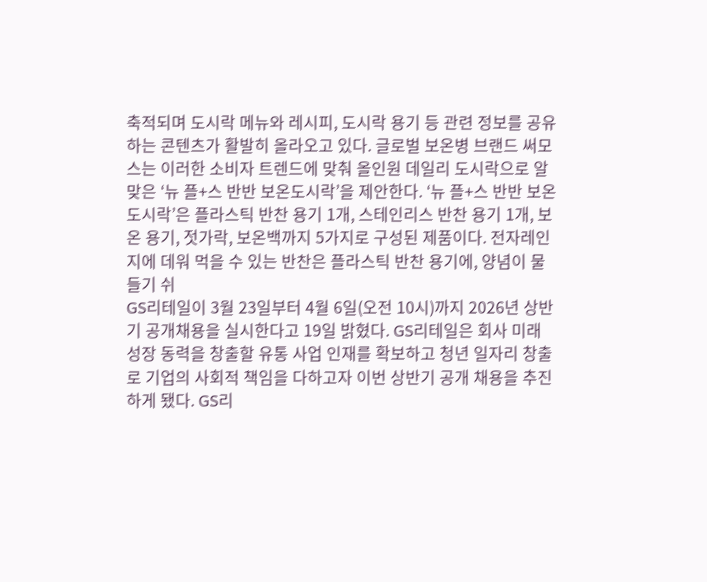축적되며 도시락 메뉴와 레시피, 도시락 용기 등 관련 정보를 공유하는 콘텐츠가 활발히 올라오고 있다. 글로벌 보온병 브랜드 써모스는 이러한 소비자 트렌드에 맞춰 올인원 데일리 도시락으로 알맞은 ‘뉴 플+스 반반 보온도시락’을 제안한다. ‘뉴 플+스 반반 보온도시락’은 플라스틱 반찬 용기 1개, 스테인리스 반찬 용기 1개, 보온 용기, 젓가락, 보온백까지 5가지로 구성된 제품이다. 전자레인지에 데워 먹을 수 있는 반찬은 플라스틱 반찬 용기에, 양념이 물들기 쉬
GS리테일이 3월 23일부터 4월 6일(오전 10시)까지 2026년 상반기 공개채용을 실시한다고 19일 밝혔다. GS리테일은 회사 미래 성장 동력을 창출할 유통 사업 인재를 확보하고 청년 일자리 창출로 기업의 사회적 책임을 다하고자 이번 상반기 공개 채용을 추진하게 됐다. GS리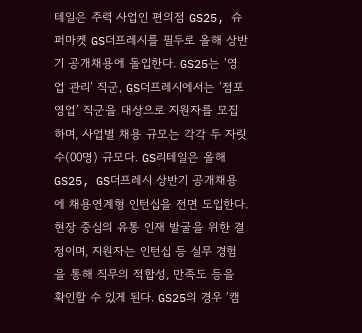테일은 주력 사업인 편의점 GS25, 슈퍼마켓 GS더프레시를 필두로 올해 상반기 공개채용에 돌입한다. GS25는 ‘영업 관리’ 직군, GS더프레시에서는 ‘점포 영업’ 직군을 대상으로 지원자를 모집하며, 사업별 채용 규모는 각각 두 자릿수(00명) 규모다. GS리테일은 올해 GS25, GS더프레시 상반기 공개채용에 채용연계형 인턴십을 전면 도입한다. 현장 중심의 유통 인재 발굴을 위한 결정이며, 지원자는 인턴십 등 실무 경험을 통해 직무의 적합성, 만족도 등을 확인할 수 있게 된다. GS25의 경우 ‘캠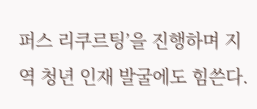퍼스 리쿠르팅’을 진행하며 지역 청년 인재 발굴에도 힘쓴다.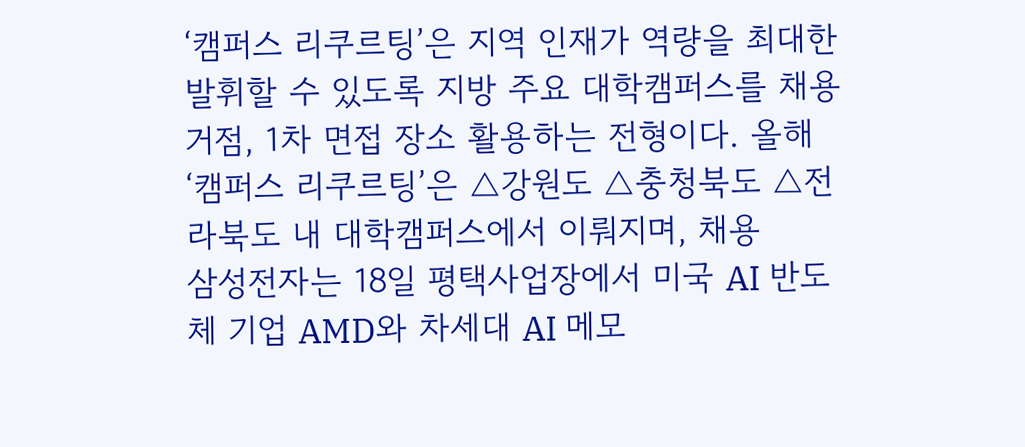‘캠퍼스 리쿠르팅’은 지역 인재가 역량을 최대한 발휘할 수 있도록 지방 주요 대학캠퍼스를 채용 거점, 1차 면접 장소 활용하는 전형이다. 올해 ‘캠퍼스 리쿠르팅’은 △강원도 △충청북도 △전라북도 내 대학캠퍼스에서 이뤄지며, 채용
삼성전자는 18일 평택사업장에서 미국 AI 반도체 기업 AMD와 차세대 AI 메모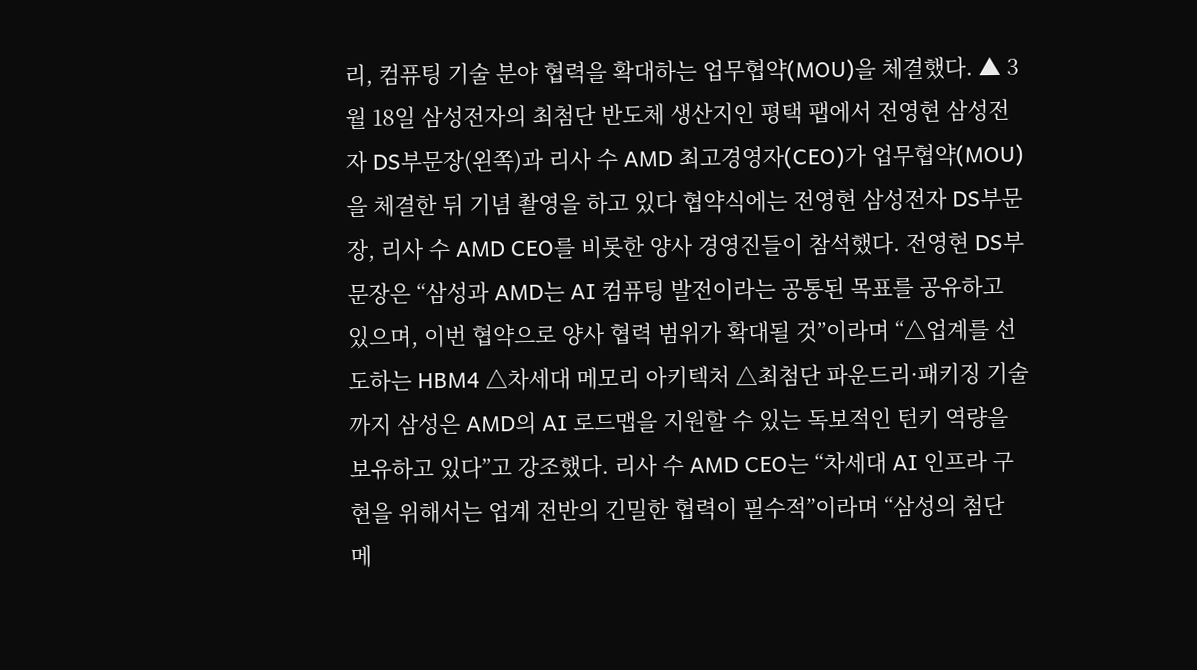리, 컴퓨팅 기술 분야 협력을 확대하는 업무협약(MOU)을 체결했다. ▲ 3월 18일 삼성전자의 최첨단 반도체 생산지인 평택 팹에서 전영현 삼성전자 DS부문장(왼쪽)과 리사 수 AMD 최고경영자(CEO)가 업무협약(MOU)을 체결한 뒤 기념 촬영을 하고 있다 협약식에는 전영현 삼성전자 DS부문장, 리사 수 AMD CEO를 비롯한 양사 경영진들이 참석했다. 전영현 DS부문장은 “삼성과 AMD는 AI 컴퓨팅 발전이라는 공통된 목표를 공유하고 있으며, 이번 협약으로 양사 협력 범위가 확대될 것”이라며 “△업계를 선도하는 HBM4 △차세대 메모리 아키텍처 △최첨단 파운드리·패키징 기술까지 삼성은 AMD의 AI 로드맵을 지원할 수 있는 독보적인 턴키 역량을 보유하고 있다”고 강조했다. 리사 수 AMD CEO는 “차세대 AI 인프라 구현을 위해서는 업계 전반의 긴밀한 협력이 필수적”이라며 “삼성의 첨단 메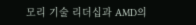모리 기술 리더십과 AMD의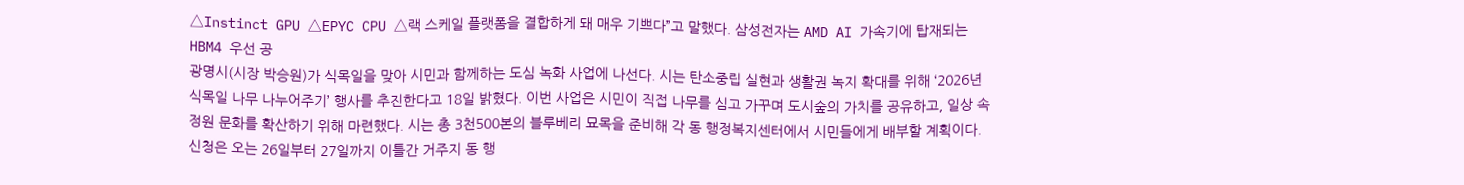△Instinct GPU △EPYC CPU △랙 스케일 플랫폼을 결합하게 돼 매우 기쁘다”고 말했다. 삼성전자는 AMD AI 가속기에 탑재되는 HBM4 우선 공
광명시(시장 박승원)가 식목일을 맞아 시민과 함께하는 도심 녹화 사업에 나선다. 시는 탄소중립 실현과 생활권 녹지 확대를 위해 ‘2026년 식목일 나무 나누어주기’ 행사를 추진한다고 18일 밝혔다. 이번 사업은 시민이 직접 나무를 심고 가꾸며 도시숲의 가치를 공유하고, 일상 속 정원 문화를 확산하기 위해 마련했다. 시는 총 3천500본의 블루베리 묘목을 준비해 각 동 행정복지센터에서 시민들에게 배부할 계획이다. 신청은 오는 26일부터 27일까지 이틀간 거주지 동 행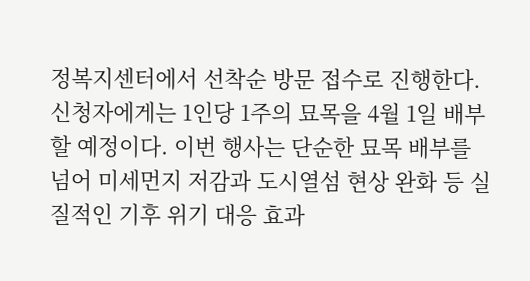정복지센터에서 선착순 방문 접수로 진행한다. 신청자에게는 1인당 1주의 묘목을 4월 1일 배부할 예정이다. 이번 행사는 단순한 묘목 배부를 넘어 미세먼지 저감과 도시열섬 현상 완화 등 실질적인 기후 위기 대응 효과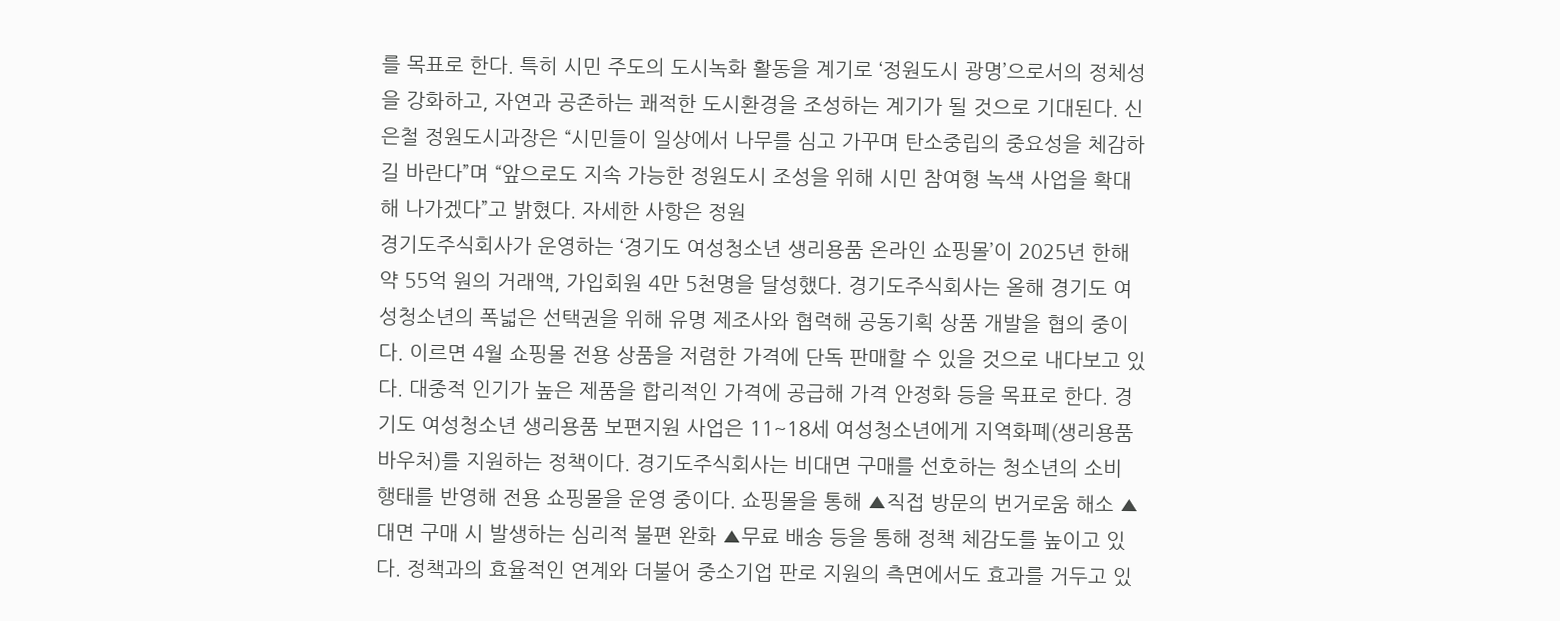를 목표로 한다. 특히 시민 주도의 도시녹화 활동을 계기로 ‘정원도시 광명’으로서의 정체성을 강화하고, 자연과 공존하는 쾌적한 도시환경을 조성하는 계기가 될 것으로 기대된다. 신은철 정원도시과장은 “시민들이 일상에서 나무를 심고 가꾸며 탄소중립의 중요성을 체감하길 바란다”며 “앞으로도 지속 가능한 정원도시 조성을 위해 시민 참여형 녹색 사업을 확대해 나가겠다”고 밝혔다. 자세한 사항은 정원
경기도주식회사가 운영하는 ‘경기도 여성청소년 생리용품 온라인 쇼핑몰’이 2025년 한해 약 55억 원의 거래액, 가입회원 4만 5천명을 달성했다. 경기도주식회사는 올해 경기도 여성청소년의 폭넓은 선택권을 위해 유명 제조사와 협력해 공동기획 상품 개발을 협의 중이다. 이르면 4월 쇼핑몰 전용 상품을 저렴한 가격에 단독 판매할 수 있을 것으로 내다보고 있다. 대중적 인기가 높은 제품을 합리적인 가격에 공급해 가격 안정화 등을 목표로 한다. 경기도 여성청소년 생리용품 보편지원 사업은 11~18세 여성청소년에게 지역화폐(생리용품 바우처)를 지원하는 정책이다. 경기도주식회사는 비대면 구매를 선호하는 청소년의 소비 행태를 반영해 전용 쇼핑몰을 운영 중이다. 쇼핑몰을 통해 ▲직접 방문의 번거로움 해소 ▲대면 구매 시 발생하는 심리적 불편 완화 ▲무료 배송 등을 통해 정책 체감도를 높이고 있다. 정책과의 효율적인 연계와 더불어 중소기업 판로 지원의 측면에서도 효과를 거두고 있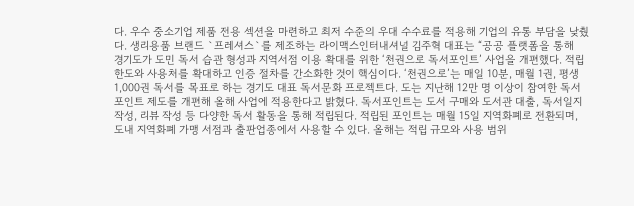다. 우수 중소기업 제품 전용 섹션을 마련하고 최저 수준의 우대 수수료를 적용해 기업의 유통 부담을 낮췄다. 생리용품 브랜드 `프레셔스`를 제조하는 라이맥스인터내셔널 김주혁 대표는 “공공 플랫폼을 통해
경기도가 도민 독서 습관 형성과 지역서점 이용 확대를 위한 ‘천권으로 독서포인트’ 사업을 개편했다. 적립 한도와 사용처를 확대하고 인증 절차를 간소화한 것이 핵심이다. ‘천권으로’는 매일 10분, 매월 1권, 평생 1,000권 독서를 목표로 하는 경기도 대표 독서문화 프로젝트다. 도는 지난해 12만 명 이상이 참여한 독서포인트 제도를 개편해 올해 사업에 적용한다고 밝혔다. 독서포인트는 도서 구매와 도서관 대출, 독서일지 작성, 리뷰 작성 등 다양한 독서 활동을 통해 적립된다. 적립된 포인트는 매월 15일 지역화폐로 전환되며, 도내 지역화폐 가맹 서점과 출판업종에서 사용할 수 있다. 올해는 적립 규모와 사용 범위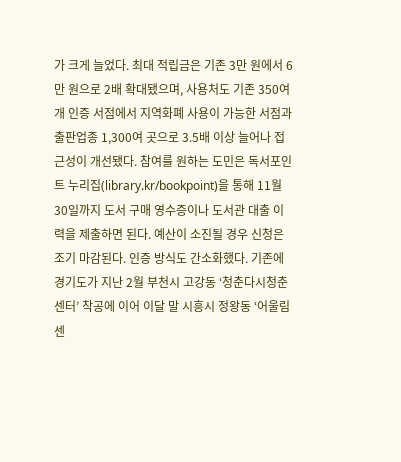가 크게 늘었다. 최대 적립금은 기존 3만 원에서 6만 원으로 2배 확대됐으며, 사용처도 기존 350여 개 인증 서점에서 지역화폐 사용이 가능한 서점과 출판업종 1,300여 곳으로 3.5배 이상 늘어나 접근성이 개선됐다. 참여를 원하는 도민은 독서포인트 누리집(library.kr/bookpoint)을 통해 11월 30일까지 도서 구매 영수증이나 도서관 대출 이력을 제출하면 된다. 예산이 소진될 경우 신청은 조기 마감된다. 인증 방식도 간소화했다. 기존에
경기도가 지난 2월 부천시 고강동 ‘청춘다시청춘센터’ 착공에 이어 이달 말 시흥시 정왕동 ‘어울림센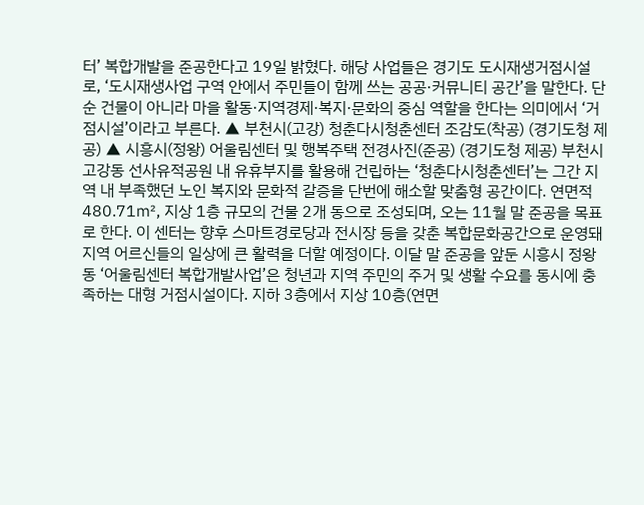터’ 복합개발을 준공한다고 19일 밝혔다. 해당 사업들은 경기도 도시재생거점시설로, ‘도시재생사업 구역 안에서 주민들이 함께 쓰는 공공·커뮤니티 공간’을 말한다. 단순 건물이 아니라 마을 활동·지역경제·복지·문화의 중심 역할을 한다는 의미에서 ‘거점시설’이라고 부른다. ▲ 부천시(고강) 청춘다시청춘센터 조감도(착공) (경기도청 제공) ▲ 시흥시(정왕) 어울림센터 및 행복주택 전경사진(준공) (경기도청 제공) 부천시 고강동 선사유적공원 내 유휴부지를 활용해 건립하는 ‘청춘다시청춘센터’는 그간 지역 내 부족했던 노인 복지와 문화적 갈증을 단번에 해소할 맞춤형 공간이다. 연면적 480.71㎡, 지상 1층 규모의 건물 2개 동으로 조성되며, 오는 11월 말 준공을 목표로 한다. 이 센터는 향후 스마트경로당과 전시장 등을 갖춘 복합문화공간으로 운영돼 지역 어르신들의 일상에 큰 활력을 더할 예정이다. 이달 말 준공을 앞둔 시흥시 정왕동 ‘어울림센터 복합개발사업’은 청년과 지역 주민의 주거 및 생활 수요를 동시에 충족하는 대형 거점시설이다. 지하 3층에서 지상 10층(연면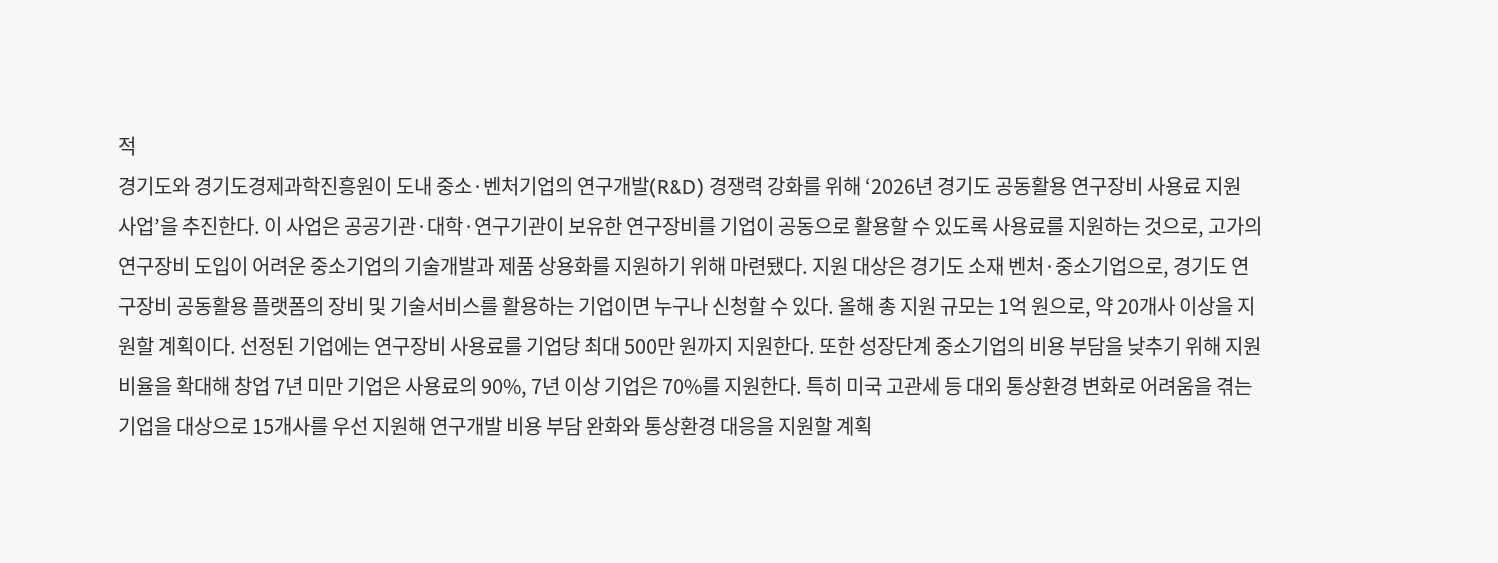적
경기도와 경기도경제과학진흥원이 도내 중소·벤처기업의 연구개발(R&D) 경쟁력 강화를 위해 ‘2026년 경기도 공동활용 연구장비 사용료 지원 사업’을 추진한다. 이 사업은 공공기관·대학·연구기관이 보유한 연구장비를 기업이 공동으로 활용할 수 있도록 사용료를 지원하는 것으로, 고가의 연구장비 도입이 어려운 중소기업의 기술개발과 제품 상용화를 지원하기 위해 마련됐다. 지원 대상은 경기도 소재 벤처·중소기업으로, 경기도 연구장비 공동활용 플랫폼의 장비 및 기술서비스를 활용하는 기업이면 누구나 신청할 수 있다. 올해 총 지원 규모는 1억 원으로, 약 20개사 이상을 지원할 계획이다. 선정된 기업에는 연구장비 사용료를 기업당 최대 500만 원까지 지원한다. 또한 성장단계 중소기업의 비용 부담을 낮추기 위해 지원 비율을 확대해 창업 7년 미만 기업은 사용료의 90%, 7년 이상 기업은 70%를 지원한다. 특히 미국 고관세 등 대외 통상환경 변화로 어려움을 겪는 기업을 대상으로 15개사를 우선 지원해 연구개발 비용 부담 완화와 통상환경 대응을 지원할 계획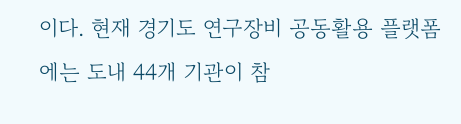이다. 현재 경기도 연구장비 공동활용 플랫폼에는 도내 44개 기관이 참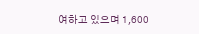여하고 있으며 1,600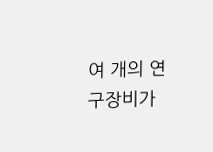여 개의 연구장비가